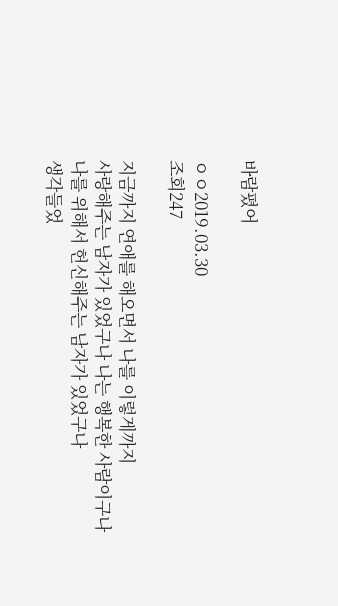바람폈어

ㅇㅇ2019.03.30
조회247

지금까지 연애를 해오면서 나를 이렇게까지
사랑해주는 남자가 있었구나 나는 행복한 사람이구나
나를 위해서 헌신해주는 남자가 있었구나
생각들었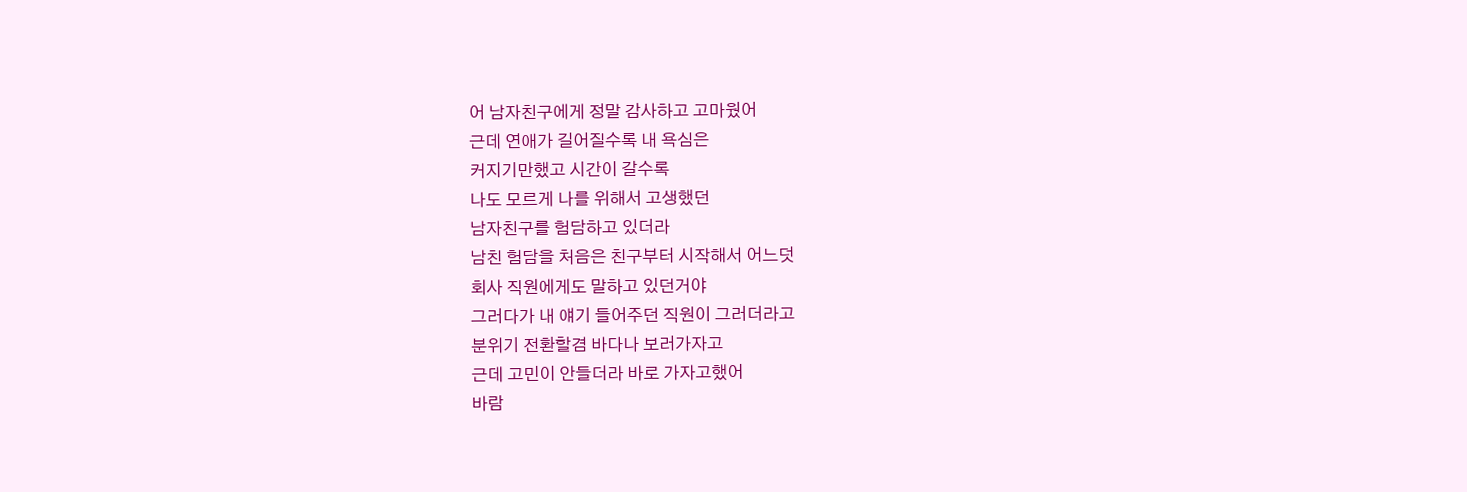어 남자친구에게 정말 감사하고 고마웠어
근데 연애가 길어질수록 내 욕심은
커지기만했고 시간이 갈수록
나도 모르게 나를 위해서 고생했던
남자친구를 험담하고 있더라
남친 험담을 처음은 친구부터 시작해서 어느덧
회사 직원에게도 말하고 있던거야
그러다가 내 얘기 들어주던 직원이 그러더라고
분위기 전환할겸 바다나 보러가자고
근데 고민이 안들더라 바로 가자고했어
바람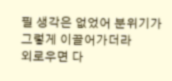필 생각은 없었어 분위기가
그렇게 이끌어가더라
외로우면 다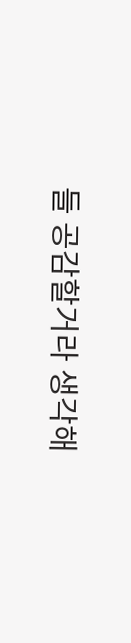들 공감할거라 생각해